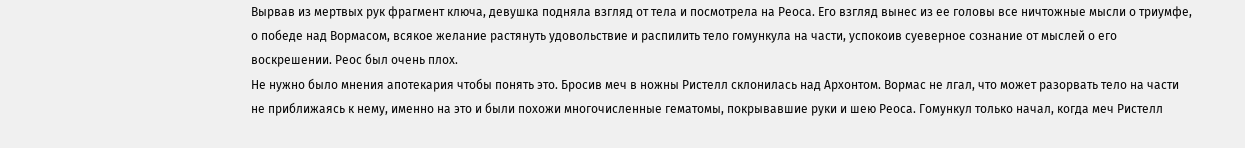Вырвав из мертвых рук фрагмент ключа, девушка подняла взгляд от тела и посмотрела на Реоса. Его взгляд вынес из ее головы все ничтожные мысли о триумфе, о победе над Вормасом, всякое желание растянуть удовольствие и распилить тело гомункула на части, успокоив суеверное сознание от мыслей о его воскрешении. Реос был очень плох.
Не нужно было мнения апотекария чтобы понять это. Бросив меч в ножны Ристелл склонилась над Архонтом. Вормас не лгал, что может разорвать тело на части не приближаясь к нему, именно на это и были похожи многочисленные гематомы, покрывавшие руки и шею Реоса. Гомункул только начал, когда меч Ристелл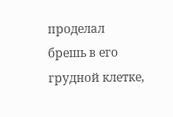проделал брешь в его грудной клетке,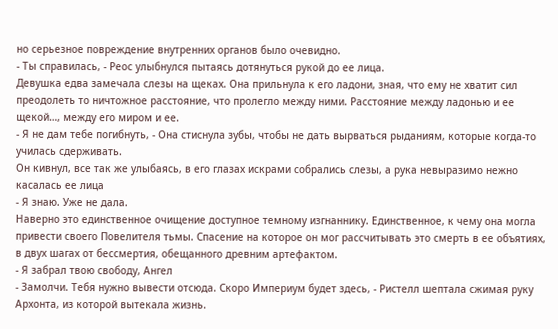но серьезное повреждение внутренних органов было очевидно.
- Ты справилась, - Реос улыбнулся пытаясь дотянуться рукой до ее лица.
Девушка едва замечала слезы на щеках. Она прильнула к его ладони, зная, что ему не хватит сил преодолеть то ничтожное расстояние, что пролегло между ними. Расстояние между ладонью и ее щекой…, между его миром и ее.
- Я не дам тебе погибнуть, - Она стиснула зубы, чтобы не дать вырваться рыданиям, которые когда-то училась сдерживать.
Он кивнул, все так же улыбаясь, в его глазах искрами собрались слезы, а рука невыразимо нежно касалась ее лица
- Я знаю. Уже не дала.
Наверно это единственное очищение доступное темному изгнаннику. Единственное, к чему она могла привести своего Повелителя тьмы. Спасение на которое он мог рассчитывать это смерть в ее объятиях, в двух шагах от бессмертия, обещанного древним артефактом.
- Я забрал твою свободу, Ангел
- Замолчи. Тебя нужно вывести отсюда. Скоро Империум будет здесь, - Ристелл шептала сжимая руку Архонта, из которой вытекала жизнь.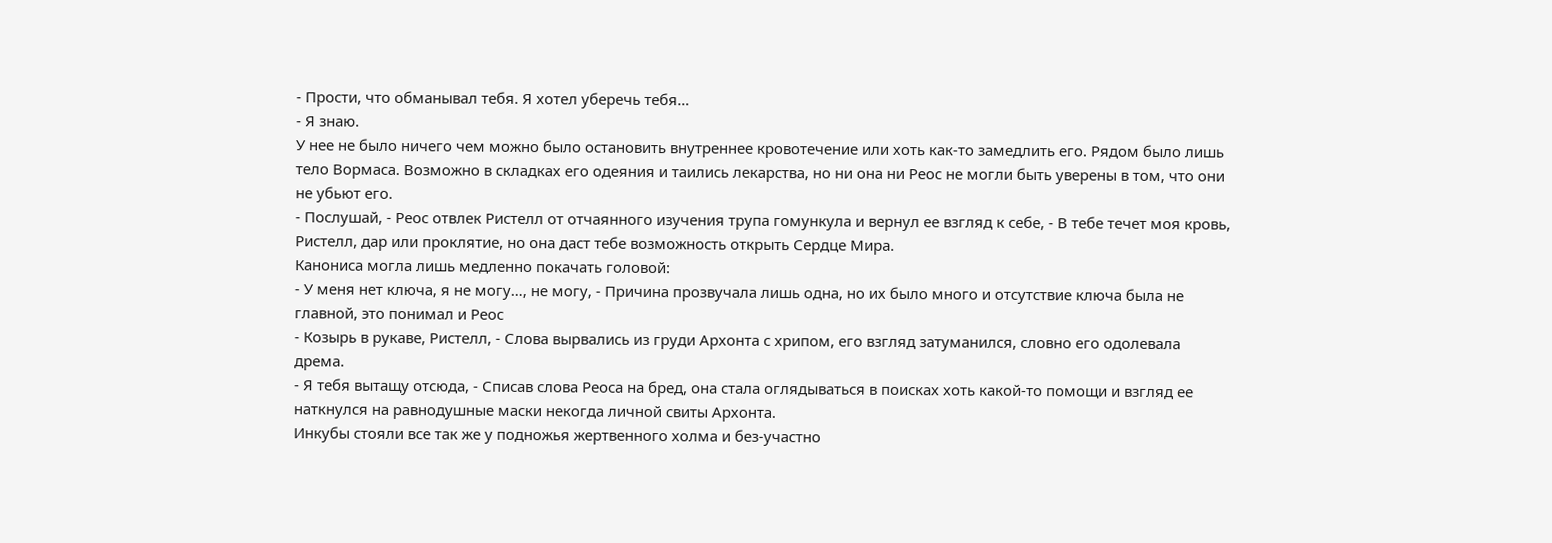- Прости, что обманывал тебя. Я хотел уберечь тебя…
- Я знаю.
У нее не было ничего чем можно было остановить внутреннее кровотечение или хоть как-то замедлить его. Рядом было лишь тело Вормаса. Возможно в складках его одеяния и таились лекарства, но ни она ни Реос не могли быть уверены в том, что они не убьют его.
- Послушай, - Реос отвлек Ристелл от отчаянного изучения трупа гомункула и вернул ее взгляд к себе, - В тебе течет моя кровь, Ристелл, дар или проклятие, но она даст тебе возможность открыть Сердце Мира.
Канониса могла лишь медленно покачать головой:
- У меня нет ключа, я не могу…, не могу, - Причина прозвучала лишь одна, но их было много и отсутствие ключа была не главной, это понимал и Реос
- Козырь в рукаве, Ристелл, - Слова вырвались из груди Архонта с хрипом, его взгляд затуманился, словно его одолевала дрема.
- Я тебя вытащу отсюда, - Списав слова Реоса на бред, она стала оглядываться в поисках хоть какой-то помощи и взгляд ее наткнулся на равнодушные маски некогда личной свиты Архонта.
Инкубы стояли все так же у подножья жертвенного холма и без-участно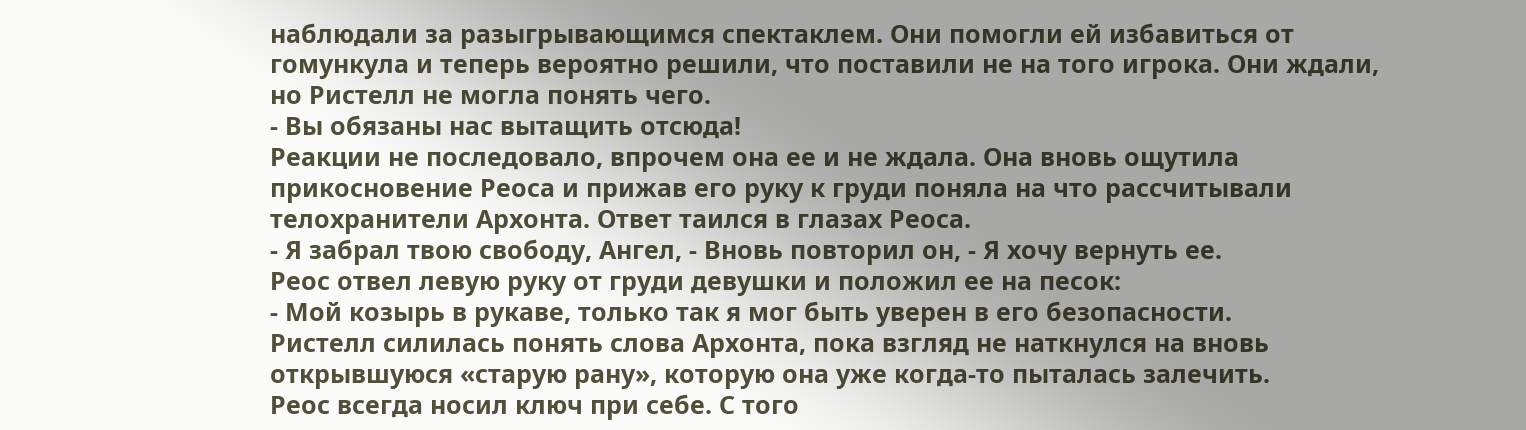наблюдали за разыгрывающимся спектаклем. Они помогли ей избавиться от гомункула и теперь вероятно решили, что поставили не на того игрока. Они ждали, но Ристелл не могла понять чего.
- Вы обязаны нас вытащить отсюда!
Реакции не последовало, впрочем она ее и не ждала. Она вновь ощутила прикосновение Реоса и прижав его руку к груди поняла на что рассчитывали телохранители Архонта. Ответ таился в глазах Реоса.
- Я забрал твою свободу, Ангел, - Вновь повторил он, - Я хочу вернуть ее.
Реос отвел левую руку от груди девушки и положил ее на песок:
- Мой козырь в рукаве, только так я мог быть уверен в его безопасности.
Ристелл силилась понять слова Архонта, пока взгляд не наткнулся на вновь открывшуюся «старую рану», которую она уже когда-то пыталась залечить.
Реос всегда носил ключ при себе. С того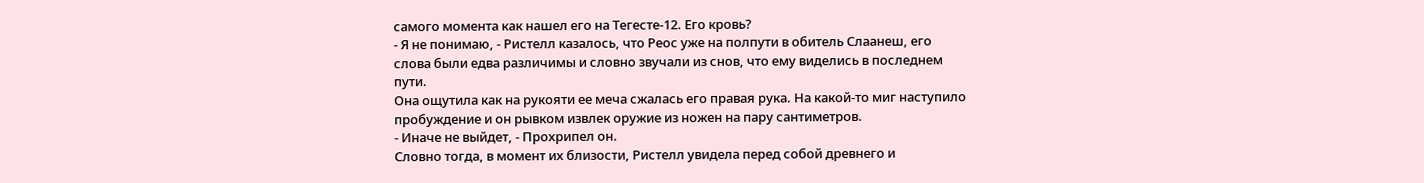самого момента как нашел его на Тегесте-12. Его кровь?
- Я не понимаю, - Ристелл казалось, что Реос уже на полпути в обитель Слаанеш, его слова были едва различимы и словно звучали из снов, что ему виделись в последнем пути.
Она ощутила как на рукояти ее меча сжалась его правая рука. На какой-то миг наступило пробуждение и он рывком извлек оружие из ножен на пару сантиметров.
- Иначе не выйдет, - Прохрипел он.
Словно тогда, в момент их близости, Ристелл увидела перед собой древнего и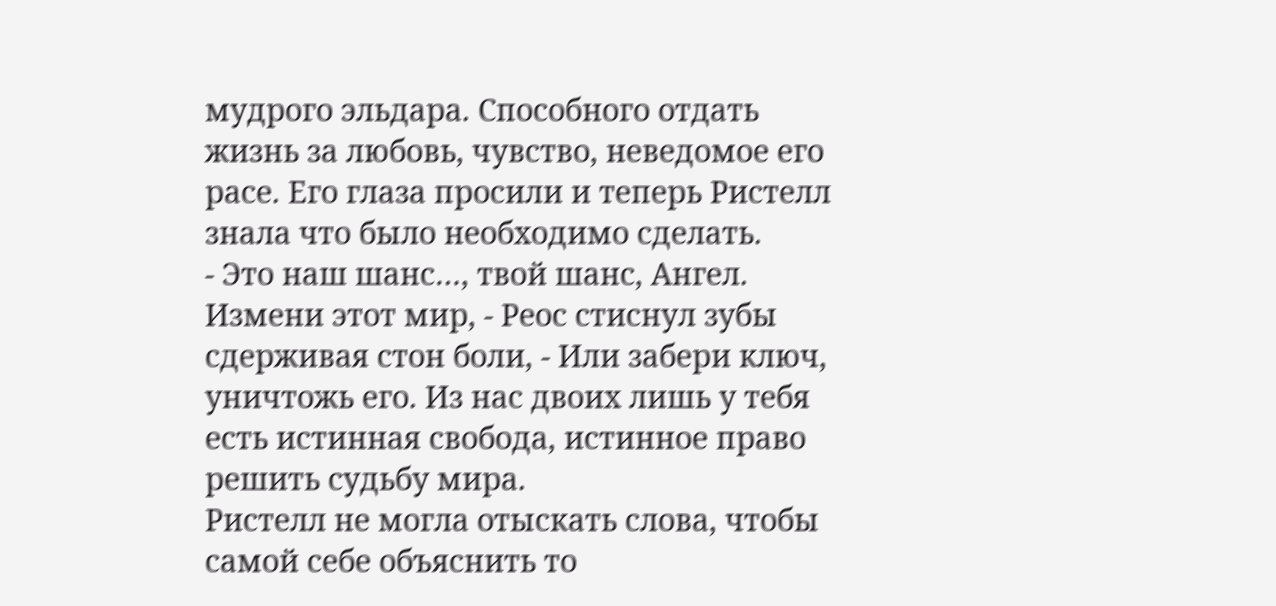мудрого эльдара. Способного отдать жизнь за любовь, чувство, неведомое его расе. Его глаза просили и теперь Ристелл знала что было необходимо сделать.
- Это наш шанс…, твой шанс, Ангел. Измени этот мир, - Реос стиснул зубы сдерживая стон боли, - Или забери ключ, уничтожь его. Из нас двоих лишь у тебя есть истинная свобода, истинное право решить судьбу мира.
Ристелл не могла отыскать слова, чтобы самой себе объяснить то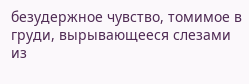безудержное чувство, томимое в груди, вырывающееся слезами из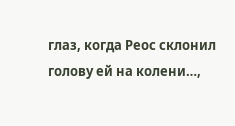глаз, когда Реос склонил голову ей на колени…,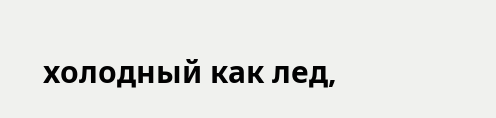холодный как лед,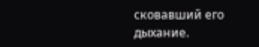сковавший его дыхание.